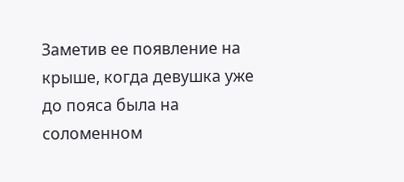Заметив ее появление на крыше, когда девушка уже до пояса была на соломенном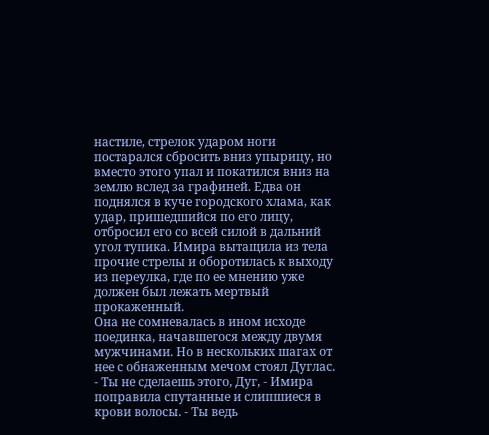настиле, стрелок ударом ноги постарался сбросить вниз упырицу, но вместо этого упал и покатился вниз на землю вслед за графиней. Едва он поднялся в куче городского хлама, как удар, пришедшийся по его лицу, отбросил его со всей силой в дальний угол тупика. Имира вытащила из тела прочие стрелы и оборотилась к выходу из переулка, где по ее мнению уже должен был лежать мертвый прокаженный.
Она не сомневалась в ином исходе поединка, начавшегося между двумя мужчинами. Но в нескольких шагах от нее с обнаженным мечом стоял Дуглас.
- Ты не сделаешь этого, Дуг, - Имира поправила спутанные и слипшиеся в крови волосы. - Ты ведь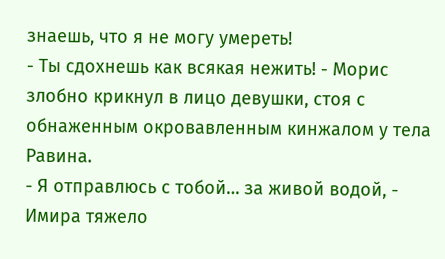знаешь, что я не могу умереть!
- Ты сдохнешь как всякая нежить! - Морис злобно крикнул в лицо девушки, стоя с обнаженным окровавленным кинжалом у тела Равина.
- Я отправлюсь с тобой… за живой водой, - Имира тяжело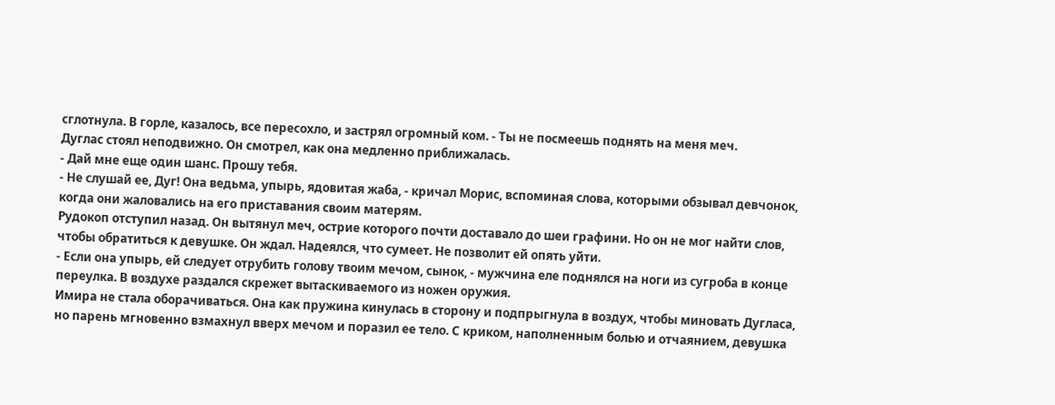сглотнула. В горле, казалось, все пересохло, и застрял огромный ком. - Ты не посмеешь поднять на меня меч.
Дуглас стоял неподвижно. Он смотрел, как она медленно приближалась.
- Дай мне еще один шанс. Прошу тебя.
- Не слушай ее, Дуг! Она ведьма, упырь, ядовитая жаба, - кричал Морис, вспоминая слова, которыми обзывал девчонок, когда они жаловались на его приставания своим матерям.
Рудокоп отступил назад. Он вытянул меч, острие которого почти доставало до шеи графини. Но он не мог найти слов, чтобы обратиться к девушке. Он ждал. Надеялся, что сумеет. Не позволит ей опять уйти.
- Если она упырь, ей следует отрубить голову твоим мечом, сынок, - мужчина еле поднялся на ноги из сугроба в конце переулка. В воздухе раздался скрежет вытаскиваемого из ножен оружия.
Имира не стала оборачиваться. Она как пружина кинулась в сторону и подпрыгнула в воздух, чтобы миновать Дугласа, но парень мгновенно взмахнул вверх мечом и поразил ее тело. С криком, наполненным болью и отчаянием, девушка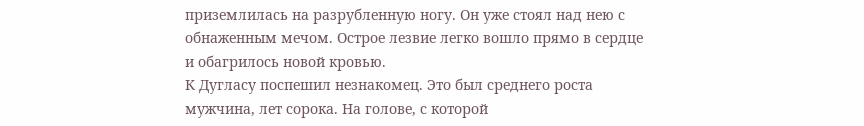приземлилась на разрубленную ногу. Он уже стоял над нею с обнаженным мечом. Острое лезвие легко вошло прямо в сердце и обагрилось новой кровью.
К Дугласу поспешил незнакомец. Это был среднего роста мужчина, лет сорока. На голове, с которой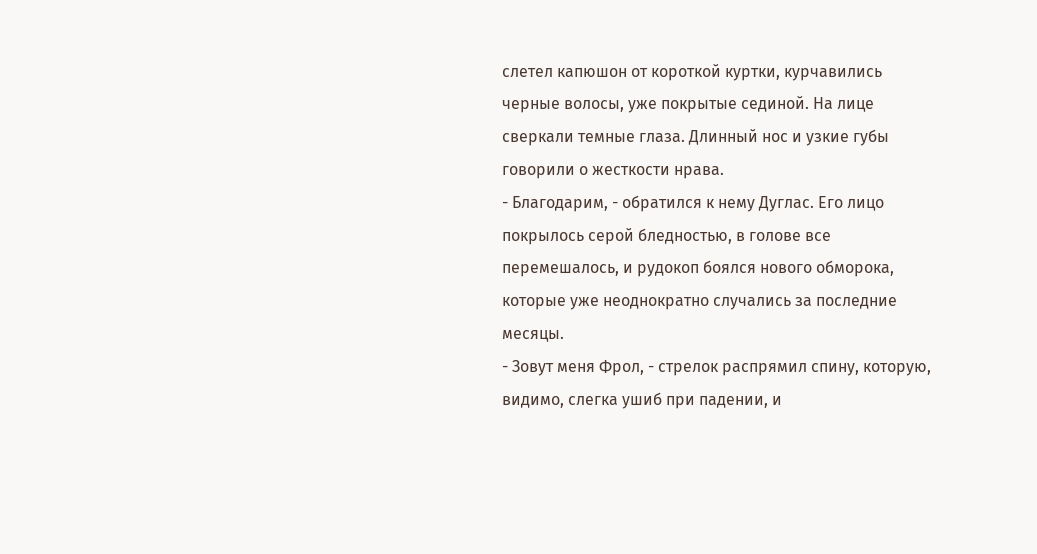слетел капюшон от короткой куртки, курчавились черные волосы, уже покрытые сединой. На лице сверкали темные глаза. Длинный нос и узкие губы говорили о жесткости нрава.
- Благодарим, - обратился к нему Дуглас. Его лицо покрылось серой бледностью, в голове все перемешалось, и рудокоп боялся нового обморока, которые уже неоднократно случались за последние месяцы.
- Зовут меня Фрол, - стрелок распрямил спину, которую, видимо, слегка ушиб при падении, и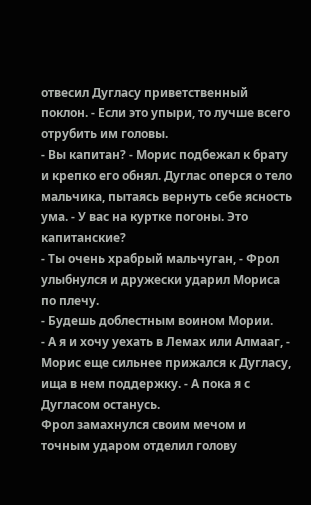отвесил Дугласу приветственный поклон. - Если это упыри, то лучше всего отрубить им головы.
- Вы капитан? - Морис подбежал к брату и крепко его обнял. Дуглас оперся о тело мальчика, пытаясь вернуть себе ясность ума. - У вас на куртке погоны. Это капитанские?
- Ты очень храбрый мальчуган, - Фрол улыбнулся и дружески ударил Мориса по плечу.
- Будешь доблестным воином Мории.
- А я и хочу уехать в Лемах или Алмааг, - Морис еще сильнее прижался к Дугласу, ища в нем поддержку. - А пока я с Дугласом останусь.
Фрол замахнулся своим мечом и точным ударом отделил голову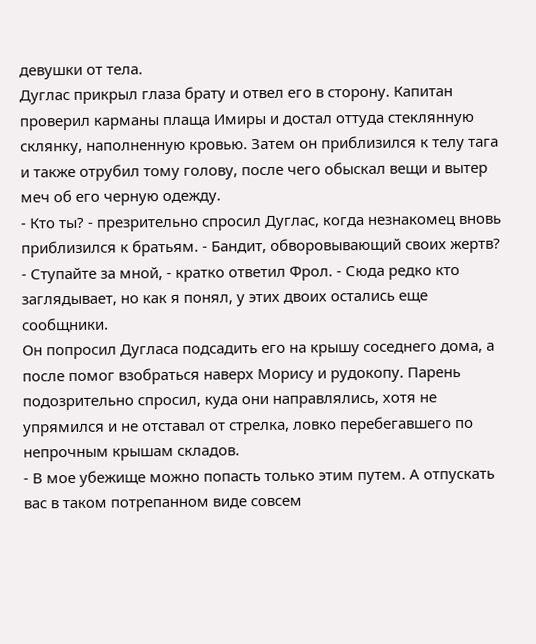девушки от тела.
Дуглас прикрыл глаза брату и отвел его в сторону. Капитан проверил карманы плаща Имиры и достал оттуда стеклянную склянку, наполненную кровью. Затем он приблизился к телу тага и также отрубил тому голову, после чего обыскал вещи и вытер меч об его черную одежду.
- Кто ты? - презрительно спросил Дуглас, когда незнакомец вновь приблизился к братьям. - Бандит, обворовывающий своих жертв?
- Ступайте за мной, - кратко ответил Фрол. - Сюда редко кто заглядывает, но как я понял, у этих двоих остались еще сообщники.
Он попросил Дугласа подсадить его на крышу соседнего дома, а после помог взобраться наверх Морису и рудокопу. Парень подозрительно спросил, куда они направлялись, хотя не упрямился и не отставал от стрелка, ловко перебегавшего по непрочным крышам складов.
- В мое убежище можно попасть только этим путем. А отпускать вас в таком потрепанном виде совсем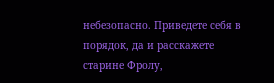небезопасно. Приведете себя в порядок, да и расскажете старине Фролу,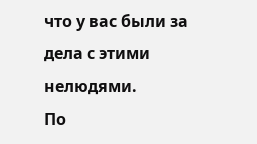что у вас были за дела с этими нелюдями.
По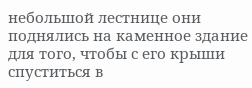небольшой лестнице они поднялись на каменное здание для того, чтобы с его крыши спуститься в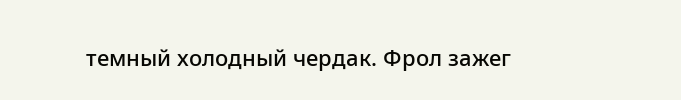темный холодный чердак. Фрол зажег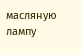масляную лампу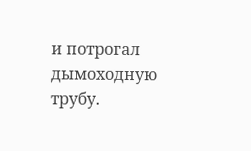и потрогал дымоходную трубу.